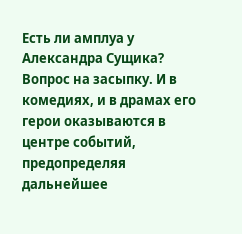Есть ли амплуа у Александра Сущика? Вопрос на засыпку. И в комедиях, и в драмах его герои оказываются в центре событий, предопределяя дальнейшее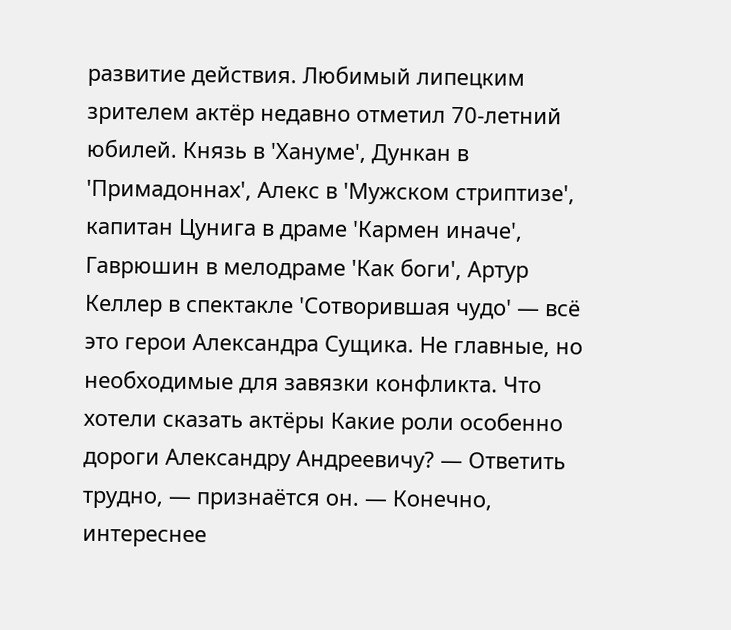развитие действия. Любимый липецким зрителем актёр недавно отметил 70-летний юбилей. Князь в 'Хануме', Дункан в 'Примадоннах', Алекс в 'Мужском стриптизе', капитан Цунига в драме 'Кармен иначе', Гаврюшин в мелодраме 'Как боги', Артур Келлер в спектакле 'Сотворившая чудо' — всё это герои Александра Сущика. Не главные, но необходимые для завязки конфликта. Что хотели сказать актёры Какие роли особенно дороги Александру Андреевичу? — Ответить трудно, — признаётся он. — Конечно, интереснее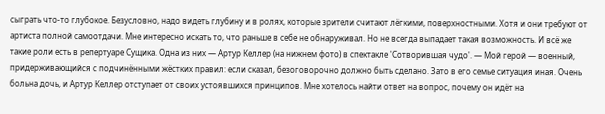сыграть что-то глубокое. Безусловно, надо видеть глубину и в ролях, которые зрители считают лёгкими, поверхностными. Хотя и они требуют от артиста полной самоотдачи. Мне интересно искать то, что раньше в себе не обнаруживал. Но не всегда выпадает такая возможность. И всё же такие роли есть в репертуаре Сущика. Одна из них — Артур Келлер (на нижнем фото) в спектакле 'Сотворившая чудо'. — Мой герой — военный, придерживающийся с подчинёнными жёстких правил: если сказал, безоговорочно должно быть сделано. Зато в его семье ситуация иная. Очень больна дочь, и Артур Келлер отступает от своих устоявшихся принципов. Мне хотелось найти ответ на вопрос, почему он идёт на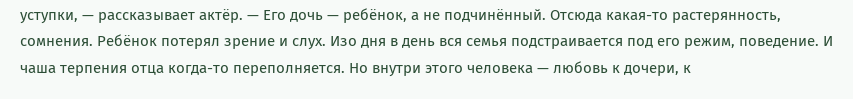уступки, — рассказывает актёр. — Его дочь — ребёнок, а не подчинённый. Отсюда какая-то растерянность, сомнения. Ребёнок потерял зрение и слух. Изо дня в день вся семья подстраивается под его режим, поведение. И чаша терпения отца когда-то переполняется. Но внутри этого человека — любовь к дочери, к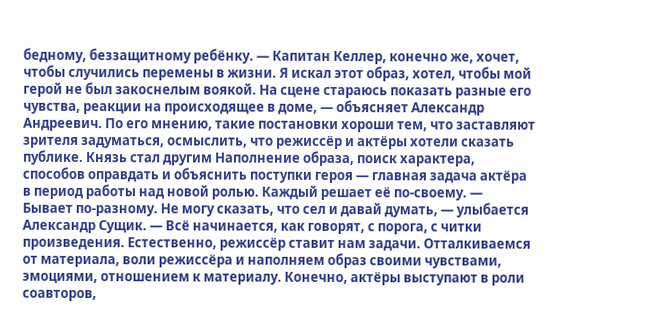бедному, беззащитному ребёнку. — Капитан Келлер, конечно же, хочет, чтобы случились перемены в жизни. Я искал этот образ, хотел, чтобы мой герой не был закоснелым воякой. На сцене стараюсь показать разные его чувства, реакции на происходящее в доме, — объясняет Александр Андреевич. По его мнению, такие постановки хороши тем, что заставляют зрителя задуматься, осмыслить, что режиссёр и актёры хотели сказать публике. Князь стал другим Наполнение образа, поиск характера, способов оправдать и объяснить поступки героя — главная задача актёра в период работы над новой ролью. Каждый решает её по-своему. — Бывает по-разному. Не могу сказать, что сел и давай думать, — улыбается Александр Сущик. — Всё начинается, как говорят, с порога, с читки произведения. Естественно, режиссёр ставит нам задачи. Отталкиваемся от материала, воли режиссёра и наполняем образ своими чувствами, эмоциями, отношением к материалу. Конечно, актёры выступают в роли соавторов,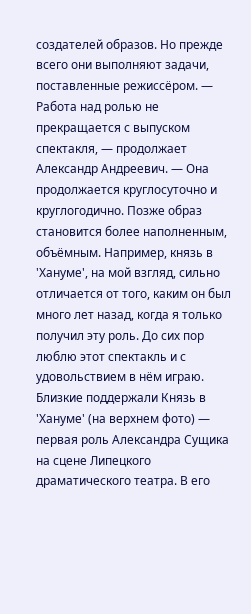создателей образов. Но прежде всего они выполняют задачи, поставленные режиссёром. — Работа над ролью не прекращается с выпуском спектакля, — продолжает Александр Андреевич. — Она продолжается круглосуточно и круглогодично. Позже образ становится более наполненным, объёмным. Например, князь в 'Хануме', на мой взгляд, сильно отличается от того, каким он был много лет назад, когда я только получил эту роль. До сих пор люблю этот спектакль и с удовольствием в нём играю. Близкие поддержали Князь в 'Хануме' (на верхнем фото) — первая роль Александра Сущика на сцене Липецкого драматического театра. В его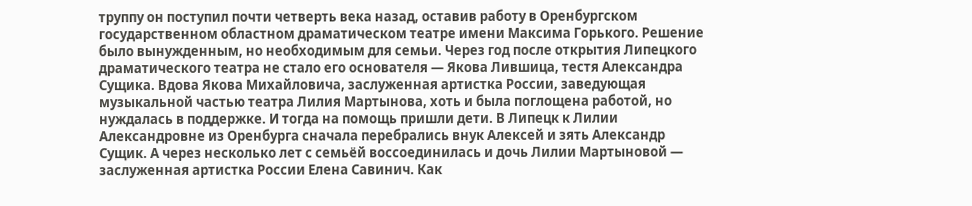труппу он поступил почти четверть века назад, оставив работу в Оренбургском государственном областном драматическом театре имени Максима Горького. Решение было вынужденным, но необходимым для семьи. Через год после открытия Липецкого драматического театра не стало его основателя — Якова Лившица, тестя Александра Сущика. Вдова Якова Михайловича, заслуженная артистка России, заведующая музыкальной частью театра Лилия Мартынова, хоть и была поглощена работой, но нуждалась в поддержке. И тогда на помощь пришли дети. В Липецк к Лилии Александровне из Оренбурга сначала перебрались внук Алексей и зять Александр Сущик. А через несколько лет с семьёй воссоединилась и дочь Лилии Мартыновой — заслуженная артистка России Елена Савинич. Как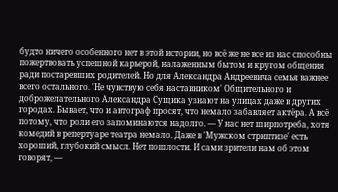будто ничего особенного нет в этой истории, но всё же не все из нас способны пожертвовать успешной карьерой, налаженным бытом и кругом общения ради постаревших родителей. Но для Александра Андреевича семья важнее всего остального. 'Не чувствую себя наставником' Общительного и доброжелательного Александра Сущика узнают на улицах даже в других городах. Бывает, что и автограф просят, что немало забавляет актёра. А всё потому, что роли его запоминаются надолго. — У нас нет ширпотреба, хотя комедий в репертуаре театра немало. Даже в 'Мужском стриптизе' есть хороший, глубокий смысл. Нет пошлости. И сами зрители нам об этом говорят, —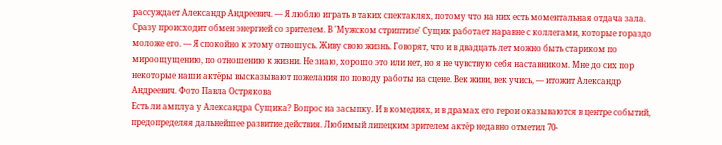рассуждает Александр Андреевич. — Я люблю играть в таких спектаклях, потому что на них есть моментальная отдача зала. Сразу происходит обмен энергией со зрителем. В 'Мужском стриптизе' Сущик работает наравне с коллегами, которые гораздо моложе его. — Я спокойно к этому отношусь. Живу свою жизнь. Говорят, что и в двадцать лет можно быть стариком по мироощущению, по отношению к жизни. Не знаю, хорошо это или нет, но я не чувствую себя наставником. Мне до сих пор некоторые наши актёры высказывают пожелания по поводу работы на сцене. Век живи, век учись, — итожит Александр Андреевич. Фото Павла Острякова
Есть ли амплуа у Александра Сущика? Вопрос на засыпку. И в комедиях, и в драмах его герои оказываются в центре событий, предопределяя дальнейшее развитие действия. Любимый липецким зрителем актёр недавно отметил 70-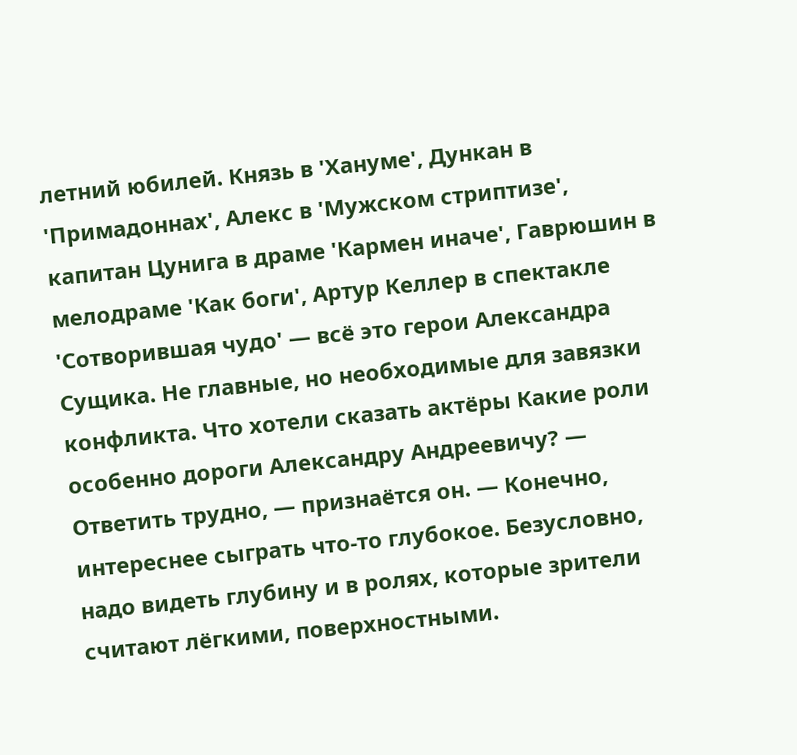летний юбилей. Князь в 'Хануме', Дункан в 'Примадоннах', Алекс в 'Мужском стриптизе', капитан Цунига в драме 'Кармен иначе', Гаврюшин в мелодраме 'Как боги', Артур Келлер в спектакле 'Сотворившая чудо' — всё это герои Александра Сущика. Не главные, но необходимые для завязки конфликта. Что хотели сказать актёры Какие роли особенно дороги Александру Андреевичу? — Ответить трудно, — признаётся он. — Конечно, интереснее сыграть что-то глубокое. Безусловно, надо видеть глубину и в ролях, которые зрители считают лёгкими, поверхностными.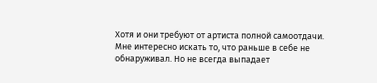Хотя и они требуют от артиста полной самоотдачи. Мне интересно искать то, что раньше в себе не обнаруживал. Но не всегда выпадает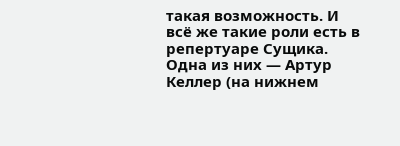такая возможность. И всё же такие роли есть в репертуаре Сущика. Одна из них — Артур Келлер (на нижнем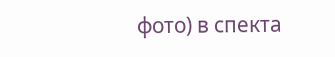фото) в спекта